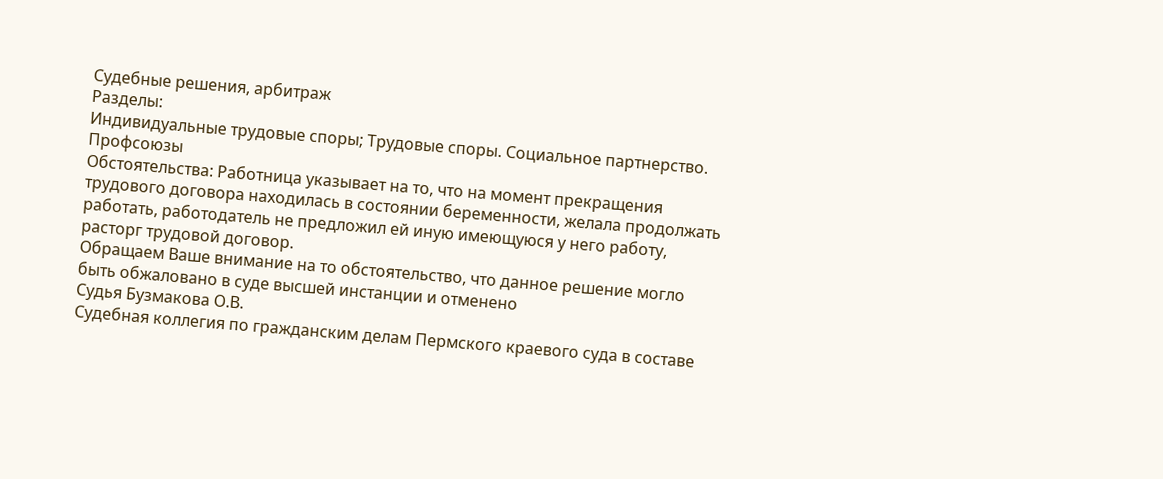Судебные решения, арбитраж
Разделы:
Индивидуальные трудовые споры; Трудовые споры. Социальное партнерство. Профсоюзы
Обстоятельства: Работница указывает на то, что на момент прекращения трудового договора находилась в состоянии беременности, желала продолжать работать, работодатель не предложил ей иную имеющуюся у него работу, расторг трудовой договор.
Обращаем Ваше внимание на то обстоятельство, что данное решение могло быть обжаловано в суде высшей инстанции и отменено
Судья Бузмакова О.В.
Судебная коллегия по гражданским делам Пермского краевого суда в составе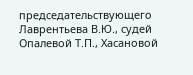председательствующего Лаврентьева В.Ю., судей Опалевой Т.П., Хасановой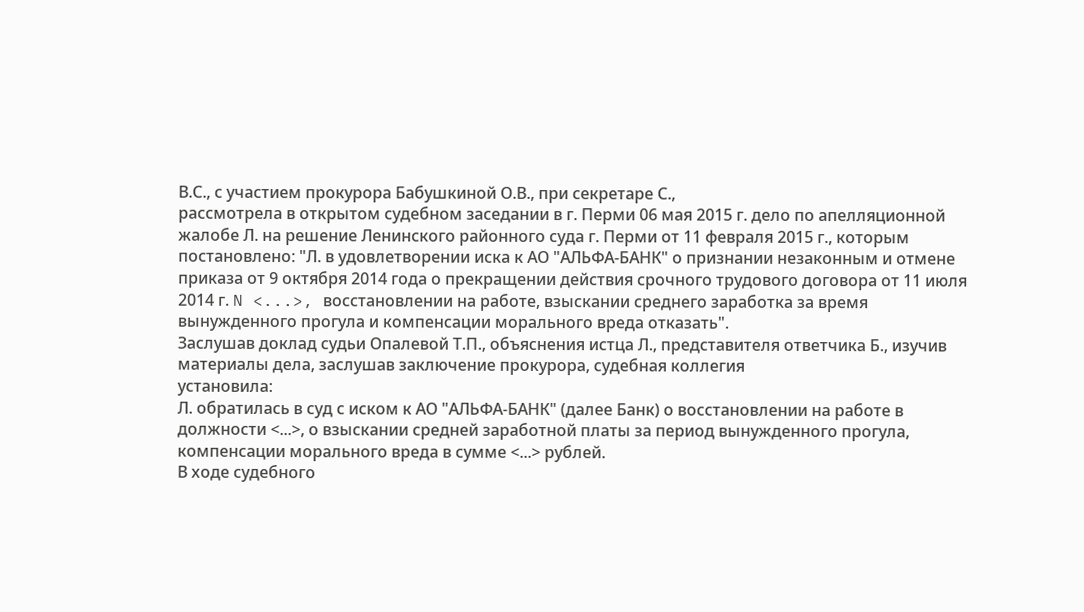В.С., с участием прокурора Бабушкиной О.В., при секретаре С.,
рассмотрела в открытом судебном заседании в г. Перми 06 мая 2015 г. дело по апелляционной жалобе Л. на решение Ленинского районного суда г. Перми от 11 февраля 2015 г., которым постановлено: "Л. в удовлетворении иска к АО "АЛЬФА-БАНК" о признании незаконным и отмене приказа от 9 октября 2014 года о прекращении действия срочного трудового договора от 11 июля 2014 г. N <...>, восстановлении на работе, взыскании среднего заработка за время вынужденного прогула и компенсации морального вреда отказать".
Заслушав доклад судьи Опалевой Т.П., объяснения истца Л., представителя ответчика Б., изучив материалы дела, заслушав заключение прокурора, судебная коллегия
установила:
Л. обратилась в суд с иском к АО "АЛЬФА-БАНК" (далее Банк) о восстановлении на работе в должности <...>, о взыскании средней заработной платы за период вынужденного прогула, компенсации морального вреда в сумме <...> рублей.
В ходе судебного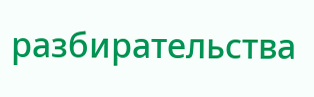разбирательства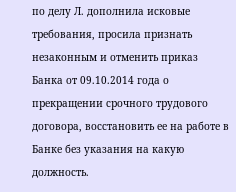по делу Л. дополнила исковые требования, просила признать незаконным и отменить приказ Банка от 09.10.2014 года о прекращении срочного трудового договора, восстановить ее на работе в Банке без указания на какую должность.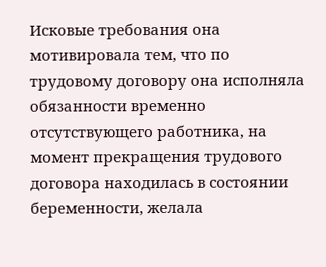Исковые требования она мотивировала тем, что по трудовому договору она исполняла обязанности временно отсутствующего работника, на момент прекращения трудового договора находилась в состоянии беременности, желала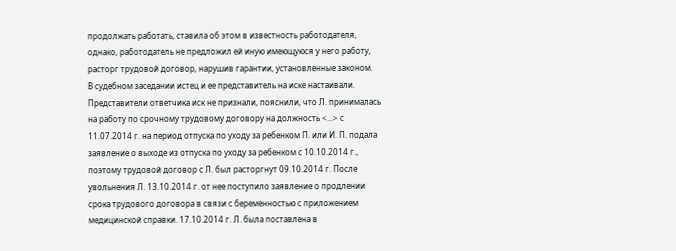продолжать работать, ставила об этом в известность работодателя, однако, работодатель не предложил ей иную имеющуюся у него работу, расторг трудовой договор, нарушив гарантии, установленные законом.
В судебном заседании истец и ее представитель на иске настаивали.
Представители ответчика иск не признали, пояснили, что Л. принималась на работу по срочному трудовому договору на должность <...> с 11.07.2014 г. на период отпуска по уходу за ребенком П. или И. П. подала заявление о выходе из отпуска по уходу за ребенком с 10.10.2014 г., поэтому трудовой договор с Л. был расторгнут 09.10.2014 г. После увольнения Л. 13.10.2014 г. от нее поступило заявление о продлении срока трудового договора в связи с беременностью с приложением медицинской справки. 17.10.2014 г. Л. была поставлена в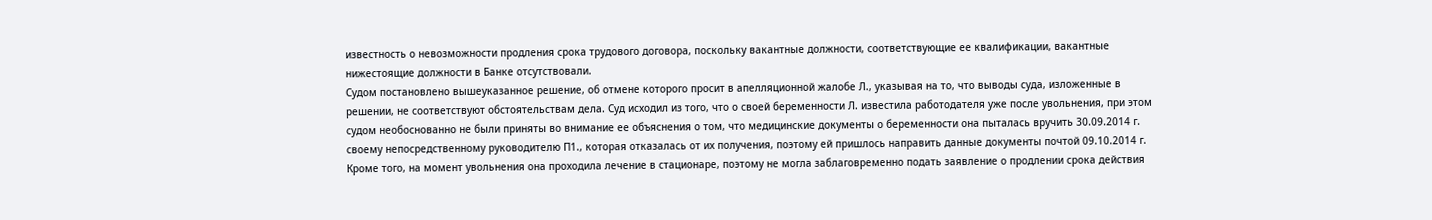известность о невозможности продления срока трудового договора, поскольку вакантные должности, соответствующие ее квалификации, вакантные нижестоящие должности в Банке отсутствовали.
Судом постановлено вышеуказанное решение, об отмене которого просит в апелляционной жалобе Л., указывая на то, что выводы суда, изложенные в решении, не соответствуют обстоятельствам дела. Суд исходил из того, что о своей беременности Л. известила работодателя уже после увольнения, при этом судом необоснованно не были приняты во внимание ее объяснения о том, что медицинские документы о беременности она пыталась вручить 30.09.2014 г. своему непосредственному руководителю П1., которая отказалась от их получения, поэтому ей пришлось направить данные документы почтой 09.10.2014 г. Кроме того, на момент увольнения она проходила лечение в стационаре, поэтому не могла заблаговременно подать заявление о продлении срока действия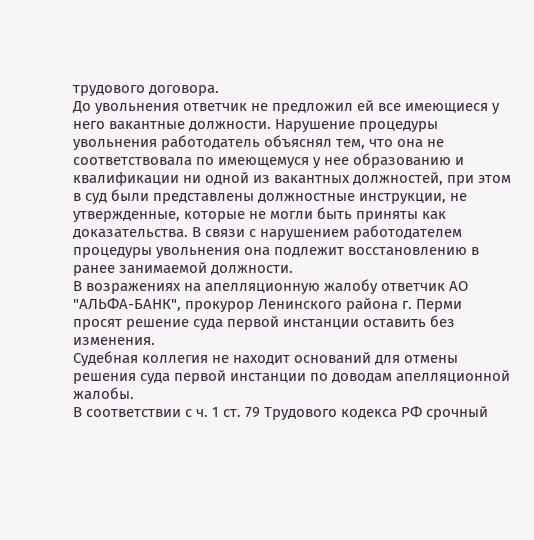трудового договора.
До увольнения ответчик не предложил ей все имеющиеся у него вакантные должности. Нарушение процедуры увольнения работодатель объяснял тем, что она не соответствовала по имеющемуся у нее образованию и квалификации ни одной из вакантных должностей, при этом в суд были представлены должностные инструкции, не утвержденные, которые не могли быть приняты как доказательства. В связи с нарушением работодателем процедуры увольнения она подлежит восстановлению в ранее занимаемой должности.
В возражениях на апелляционную жалобу ответчик АО "АЛЬФА-БАНК", прокурор Ленинского района г. Перми просят решение суда первой инстанции оставить без изменения.
Судебная коллегия не находит оснований для отмены решения суда первой инстанции по доводам апелляционной жалобы.
В соответствии с ч. 1 ст. 79 Трудового кодекса РФ срочный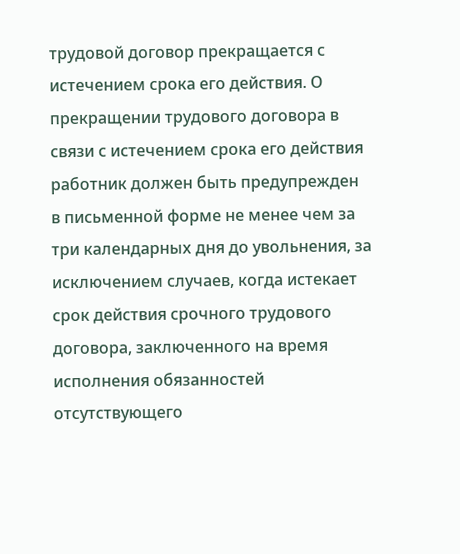трудовой договор прекращается с истечением срока его действия. О прекращении трудового договора в связи с истечением срока его действия работник должен быть предупрежден в письменной форме не менее чем за три календарных дня до увольнения, за исключением случаев, когда истекает срок действия срочного трудового договора, заключенного на время исполнения обязанностей отсутствующего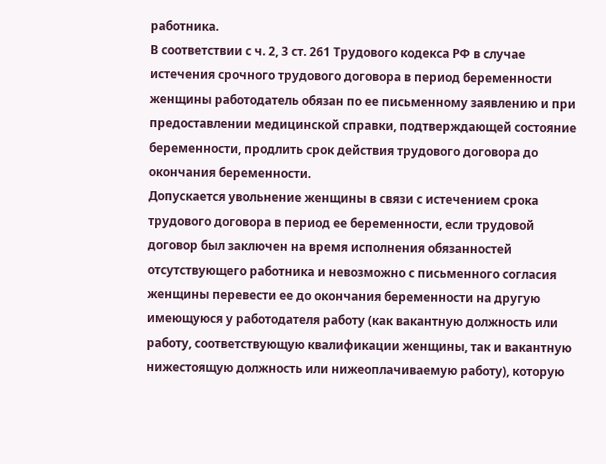работника.
В соответствии с ч. 2, 3 ст. 261 Трудового кодекса РФ в случае истечения срочного трудового договора в период беременности женщины работодатель обязан по ее письменному заявлению и при предоставлении медицинской справки, подтверждающей состояние беременности, продлить срок действия трудового договора до окончания беременности.
Допускается увольнение женщины в связи с истечением срока трудового договора в период ее беременности, если трудовой договор был заключен на время исполнения обязанностей отсутствующего работника и невозможно с письменного согласия женщины перевести ее до окончания беременности на другую имеющуюся у работодателя работу (как вакантную должность или работу, соответствующую квалификации женщины, так и вакантную нижестоящую должность или нижеоплачиваемую работу), которую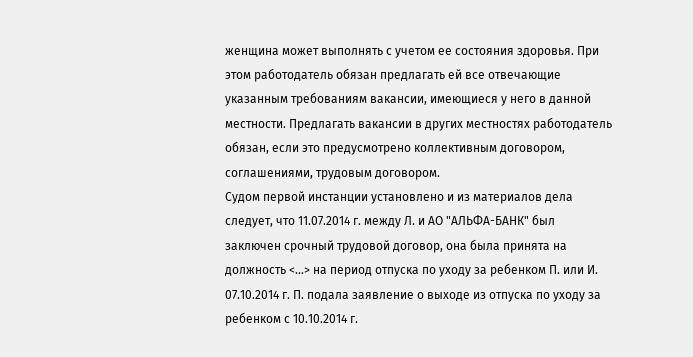женщина может выполнять с учетом ее состояния здоровья. При этом работодатель обязан предлагать ей все отвечающие указанным требованиям вакансии, имеющиеся у него в данной местности. Предлагать вакансии в других местностях работодатель обязан, если это предусмотрено коллективным договором, соглашениями, трудовым договором.
Судом первой инстанции установлено и из материалов дела следует, что 11.07.2014 г. между Л. и АО "АЛЬФА-БАНК" был заключен срочный трудовой договор, она была принята на должность <...> на период отпуска по уходу за ребенком П. или И.
07.10.2014 г. П. подала заявление о выходе из отпуска по уходу за ребенком с 10.10.2014 г.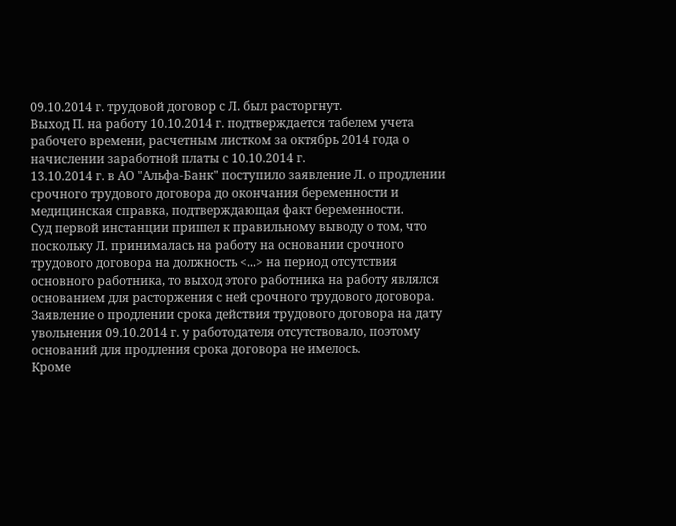09.10.2014 г. трудовой договор с Л. был расторгнут.
Выход П. на работу 10.10.2014 г. подтверждается табелем учета рабочего времени, расчетным листком за октябрь 2014 года о начислении заработной платы с 10.10.2014 г.
13.10.2014 г. в АО "Альфа-Банк" поступило заявление Л. о продлении срочного трудового договора до окончания беременности и медицинская справка, подтверждающая факт беременности.
Суд первой инстанции пришел к правильному выводу о том, что поскольку Л. принималась на работу на основании срочного трудового договора на должность <...> на период отсутствия основного работника, то выход этого работника на работу являлся основанием для расторжения с ней срочного трудового договора. Заявление о продлении срока действия трудового договора на дату увольнения 09.10.2014 г. у работодателя отсутствовало, поэтому оснований для продления срока договора не имелось.
Кроме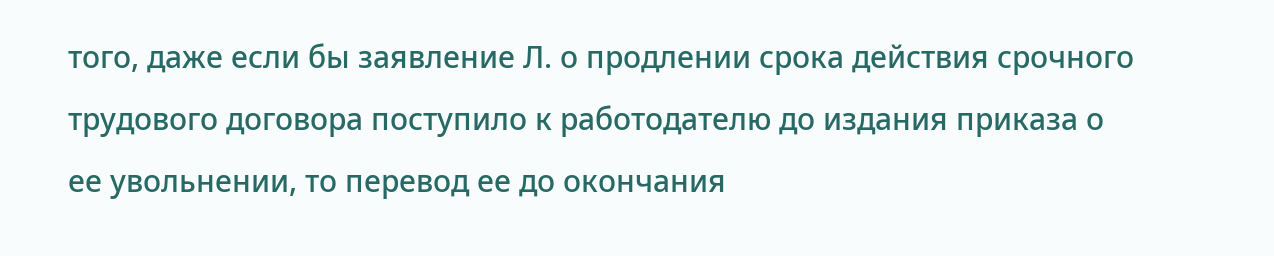того, даже если бы заявление Л. о продлении срока действия срочного трудового договора поступило к работодателю до издания приказа о ее увольнении, то перевод ее до окончания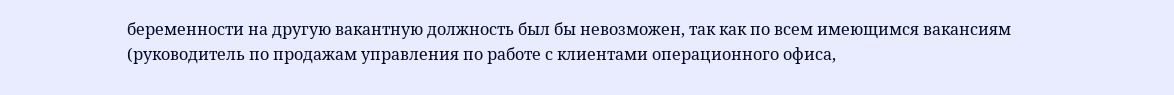беременности на другую вакантную должность был бы невозможен, так как по всем имеющимся вакансиям (руководитель по продажам управления по работе с клиентами операционного офиса,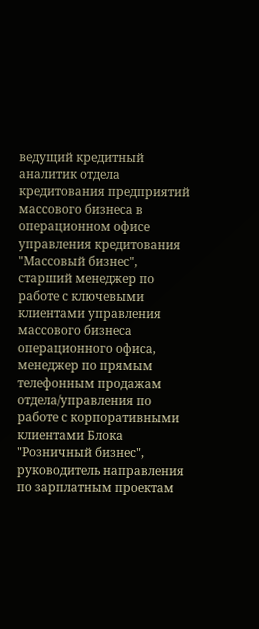ведущий кредитный аналитик отдела кредитования предприятий массового бизнеса в операционном офисе управления кредитования "Массовый бизнес", старший менеджер по работе с ключевыми клиентами управления массового бизнеса операционного офиса, менеджер по прямым телефонным продажам отдела/управления по работе с корпоративными клиентами Блока "Розничный бизнес", руководитель направления по зарплатным проектам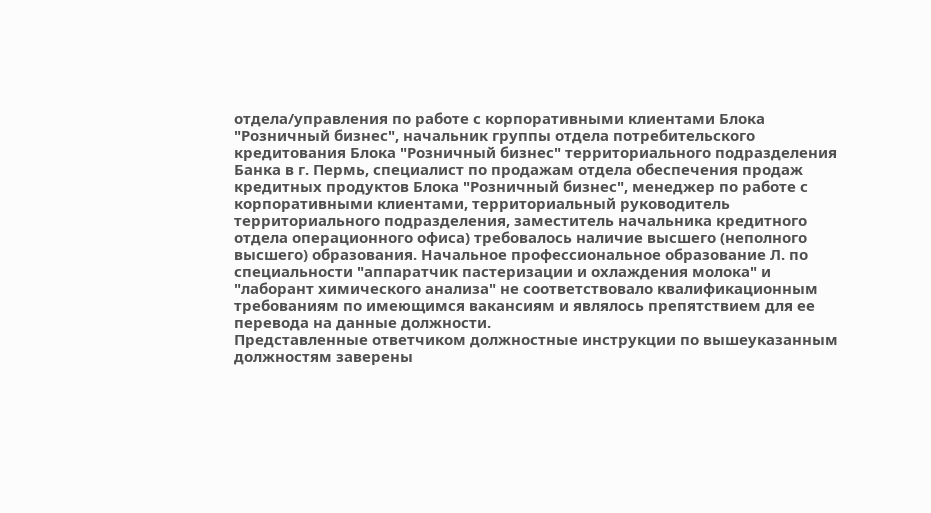отдела/управления по работе с корпоративными клиентами Блока "Розничный бизнес", начальник группы отдела потребительского кредитования Блока "Розничный бизнес" территориального подразделения Банка в г. Пермь, специалист по продажам отдела обеспечения продаж кредитных продуктов Блока "Розничный бизнес", менеджер по работе с корпоративными клиентами, территориальный руководитель территориального подразделения, заместитель начальника кредитного отдела операционного офиса) требовалось наличие высшего (неполного высшего) образования. Начальное профессиональное образование Л. по специальности "аппаратчик пастеризации и охлаждения молока" и "лаборант химического анализа" не соответствовало квалификационным требованиям по имеющимся вакансиям и являлось препятствием для ее перевода на данные должности.
Представленные ответчиком должностные инструкции по вышеуказанным должностям заверены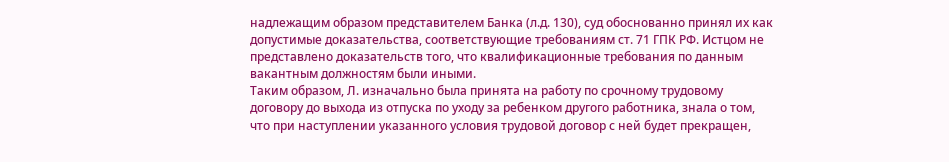надлежащим образом представителем Банка (л.д. 130), суд обоснованно принял их как допустимые доказательства, соответствующие требованиям ст. 71 ГПК РФ. Истцом не представлено доказательств того, что квалификационные требования по данным вакантным должностям были иными.
Таким образом, Л. изначально была принята на работу по срочному трудовому договору до выхода из отпуска по уходу за ребенком другого работника, знала о том, что при наступлении указанного условия трудовой договор с ней будет прекращен,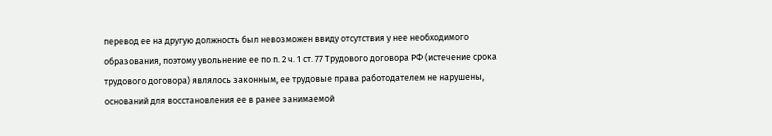перевод ее на другую должность был невозможен ввиду отсутствия у нее необходимого образования, поэтому увольнение ее по п. 2 ч. 1 ст. 77 Трудового договора РФ (истечение срока трудового договора) являлось законным, ее трудовые права работодателем не нарушены, оснований для восстановления ее в ранее занимаемой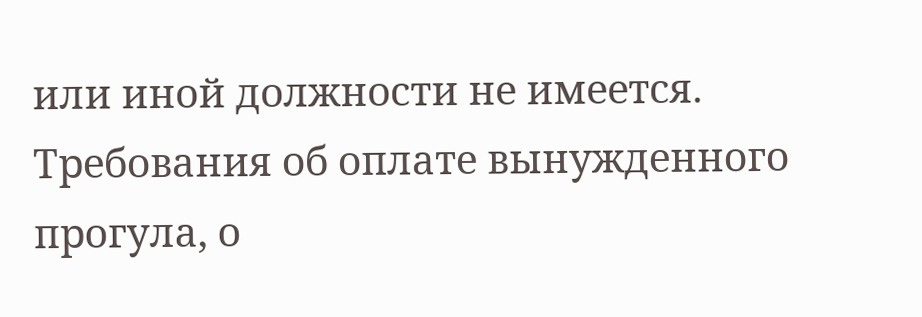или иной должности не имеется. Требования об оплате вынужденного прогула, о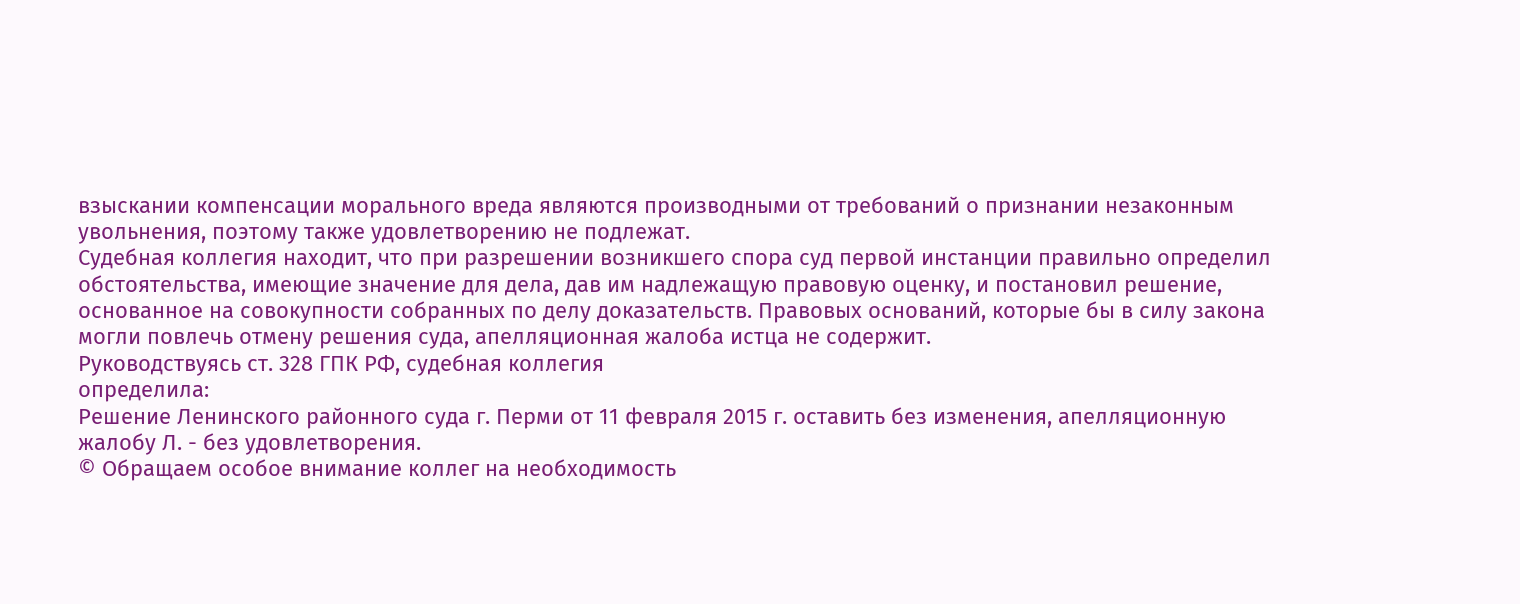взыскании компенсации морального вреда являются производными от требований о признании незаконным увольнения, поэтому также удовлетворению не подлежат.
Судебная коллегия находит, что при разрешении возникшего спора суд первой инстанции правильно определил обстоятельства, имеющие значение для дела, дав им надлежащую правовую оценку, и постановил решение, основанное на совокупности собранных по делу доказательств. Правовых оснований, которые бы в силу закона могли повлечь отмену решения суда, апелляционная жалоба истца не содержит.
Руководствуясь ст. 328 ГПК РФ, судебная коллегия
определила:
Решение Ленинского районного суда г. Перми от 11 февраля 2015 г. оставить без изменения, апелляционную жалобу Л. - без удовлетворения.
© Обращаем особое внимание коллег на необходимость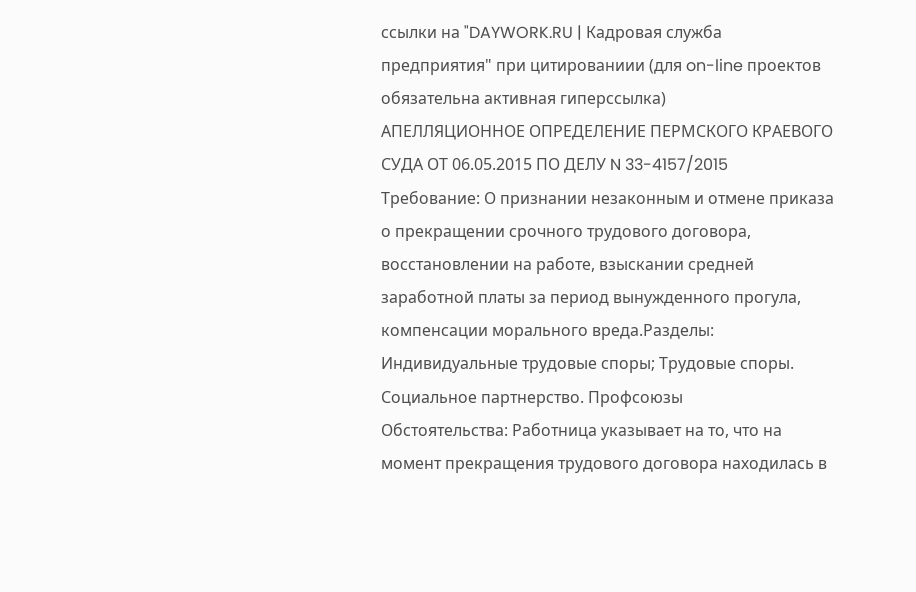ссылки на "DAYWORK.RU | Кадровая служба предприятия" при цитированиии (для on-line проектов обязательна активная гиперссылка)
АПЕЛЛЯЦИОННОЕ ОПРЕДЕЛЕНИЕ ПЕРМСКОГО КРАЕВОГО СУДА ОТ 06.05.2015 ПО ДЕЛУ N 33-4157/2015
Требование: О признании незаконным и отмене приказа о прекращении срочного трудового договора, восстановлении на работе, взыскании средней заработной платы за период вынужденного прогула, компенсации морального вреда.Разделы:
Индивидуальные трудовые споры; Трудовые споры. Социальное партнерство. Профсоюзы
Обстоятельства: Работница указывает на то, что на момент прекращения трудового договора находилась в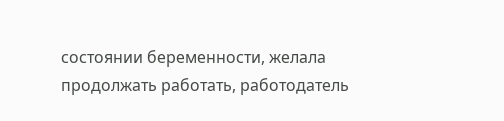состоянии беременности, желала продолжать работать, работодатель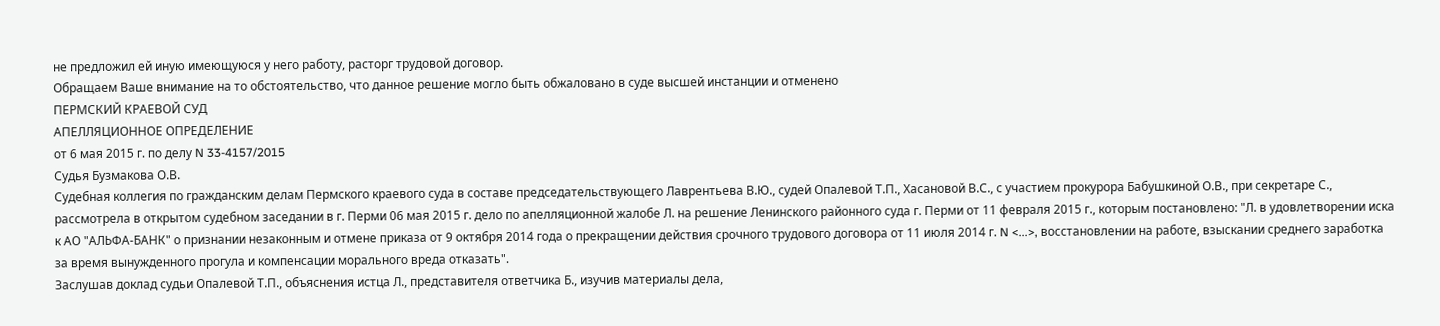не предложил ей иную имеющуюся у него работу, расторг трудовой договор.
Обращаем Ваше внимание на то обстоятельство, что данное решение могло быть обжаловано в суде высшей инстанции и отменено
ПЕРМСКИЙ КРАЕВОЙ СУД
АПЕЛЛЯЦИОННОЕ ОПРЕДЕЛЕНИЕ
от 6 мая 2015 г. по делу N 33-4157/2015
Судья Бузмакова О.В.
Судебная коллегия по гражданским делам Пермского краевого суда в составе председательствующего Лаврентьева В.Ю., судей Опалевой Т.П., Хасановой В.С., с участием прокурора Бабушкиной О.В., при секретаре С.,
рассмотрела в открытом судебном заседании в г. Перми 06 мая 2015 г. дело по апелляционной жалобе Л. на решение Ленинского районного суда г. Перми от 11 февраля 2015 г., которым постановлено: "Л. в удовлетворении иска к АО "АЛЬФА-БАНК" о признании незаконным и отмене приказа от 9 октября 2014 года о прекращении действия срочного трудового договора от 11 июля 2014 г. N <...>, восстановлении на работе, взыскании среднего заработка за время вынужденного прогула и компенсации морального вреда отказать".
Заслушав доклад судьи Опалевой Т.П., объяснения истца Л., представителя ответчика Б., изучив материалы дела,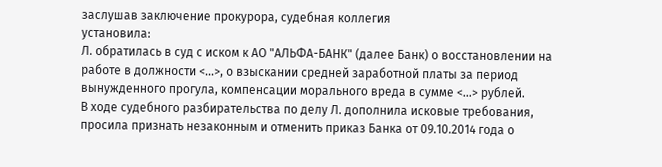заслушав заключение прокурора, судебная коллегия
установила:
Л. обратилась в суд с иском к АО "АЛЬФА-БАНК" (далее Банк) о восстановлении на работе в должности <...>, о взыскании средней заработной платы за период вынужденного прогула, компенсации морального вреда в сумме <...> рублей.
В ходе судебного разбирательства по делу Л. дополнила исковые требования, просила признать незаконным и отменить приказ Банка от 09.10.2014 года о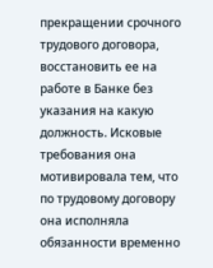прекращении срочного трудового договора, восстановить ее на работе в Банке без указания на какую должность. Исковые требования она мотивировала тем, что по трудовому договору она исполняла обязанности временно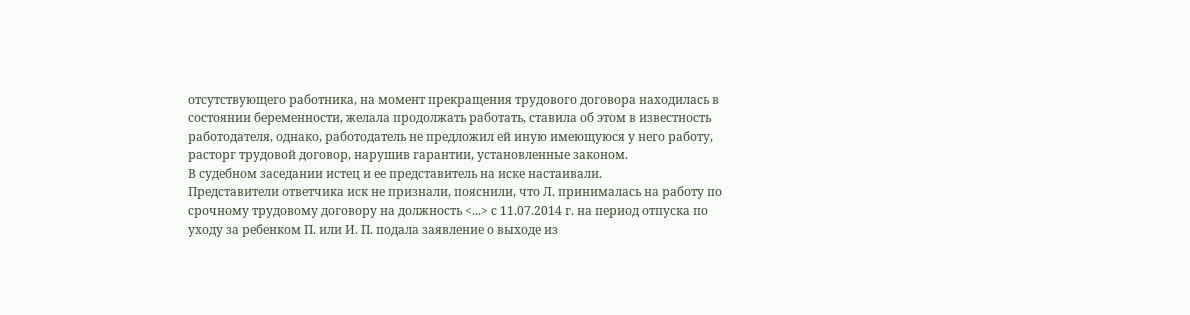отсутствующего работника, на момент прекращения трудового договора находилась в состоянии беременности, желала продолжать работать, ставила об этом в известность работодателя, однако, работодатель не предложил ей иную имеющуюся у него работу, расторг трудовой договор, нарушив гарантии, установленные законом.
В судебном заседании истец и ее представитель на иске настаивали.
Представители ответчика иск не признали, пояснили, что Л. принималась на работу по срочному трудовому договору на должность <...> с 11.07.2014 г. на период отпуска по уходу за ребенком П. или И. П. подала заявление о выходе из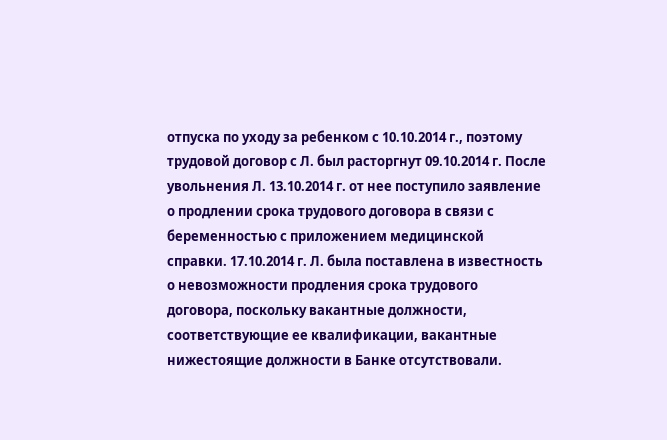отпуска по уходу за ребенком с 10.10.2014 г., поэтому трудовой договор с Л. был расторгнут 09.10.2014 г. После увольнения Л. 13.10.2014 г. от нее поступило заявление о продлении срока трудового договора в связи с беременностью с приложением медицинской справки. 17.10.2014 г. Л. была поставлена в известность о невозможности продления срока трудового договора, поскольку вакантные должности, соответствующие ее квалификации, вакантные нижестоящие должности в Банке отсутствовали.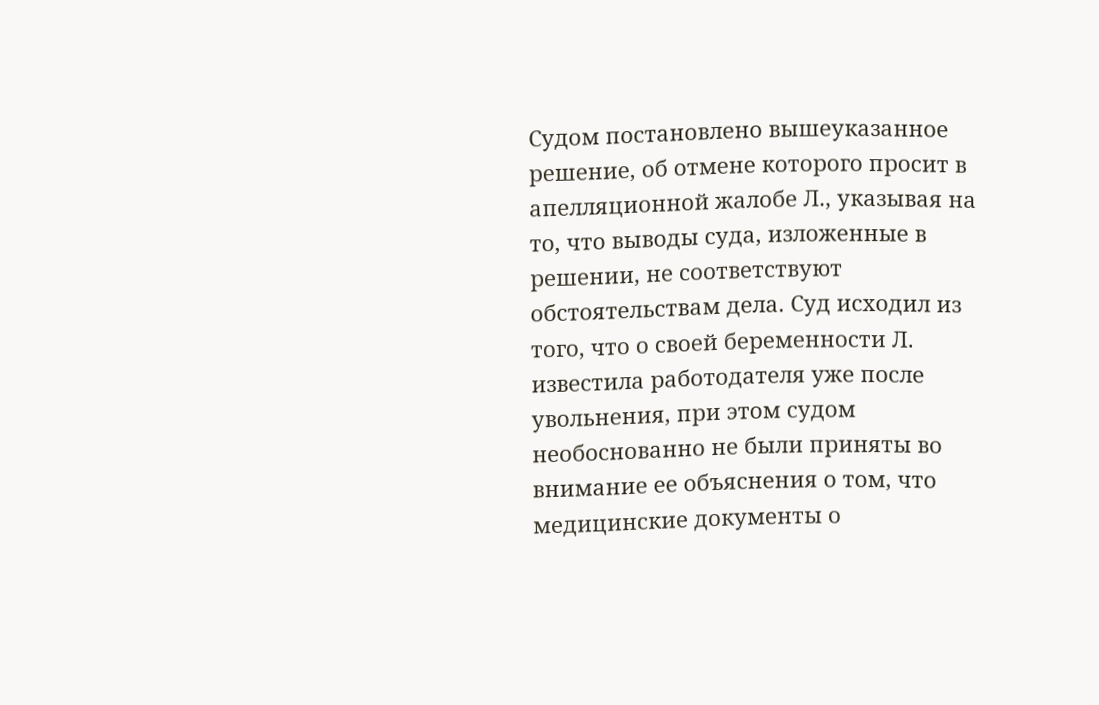Судом постановлено вышеуказанное решение, об отмене которого просит в апелляционной жалобе Л., указывая на то, что выводы суда, изложенные в решении, не соответствуют обстоятельствам дела. Суд исходил из того, что о своей беременности Л. известила работодателя уже после увольнения, при этом судом необоснованно не были приняты во внимание ее объяснения о том, что медицинские документы о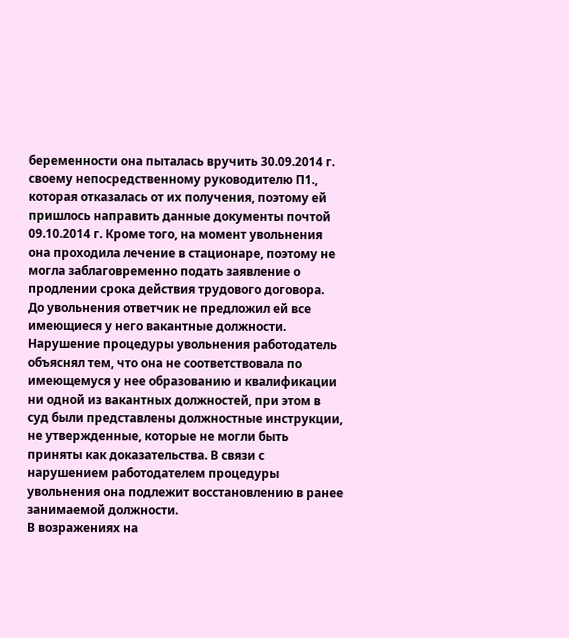беременности она пыталась вручить 30.09.2014 г. своему непосредственному руководителю П1., которая отказалась от их получения, поэтому ей пришлось направить данные документы почтой 09.10.2014 г. Кроме того, на момент увольнения она проходила лечение в стационаре, поэтому не могла заблаговременно подать заявление о продлении срока действия трудового договора.
До увольнения ответчик не предложил ей все имеющиеся у него вакантные должности. Нарушение процедуры увольнения работодатель объяснял тем, что она не соответствовала по имеющемуся у нее образованию и квалификации ни одной из вакантных должностей, при этом в суд были представлены должностные инструкции, не утвержденные, которые не могли быть приняты как доказательства. В связи с нарушением работодателем процедуры увольнения она подлежит восстановлению в ранее занимаемой должности.
В возражениях на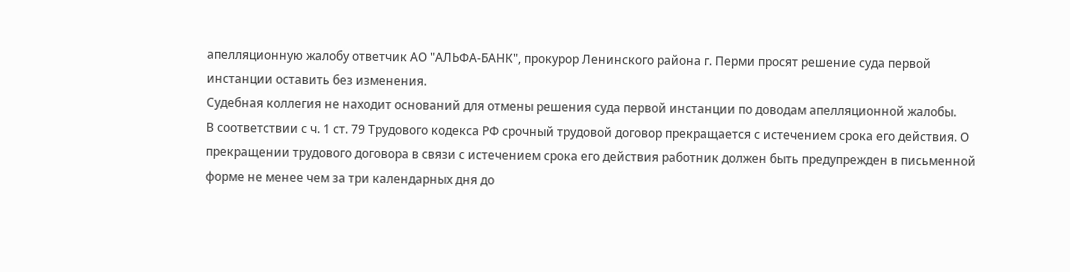апелляционную жалобу ответчик АО "АЛЬФА-БАНК", прокурор Ленинского района г. Перми просят решение суда первой инстанции оставить без изменения.
Судебная коллегия не находит оснований для отмены решения суда первой инстанции по доводам апелляционной жалобы.
В соответствии с ч. 1 ст. 79 Трудового кодекса РФ срочный трудовой договор прекращается с истечением срока его действия. О прекращении трудового договора в связи с истечением срока его действия работник должен быть предупрежден в письменной форме не менее чем за три календарных дня до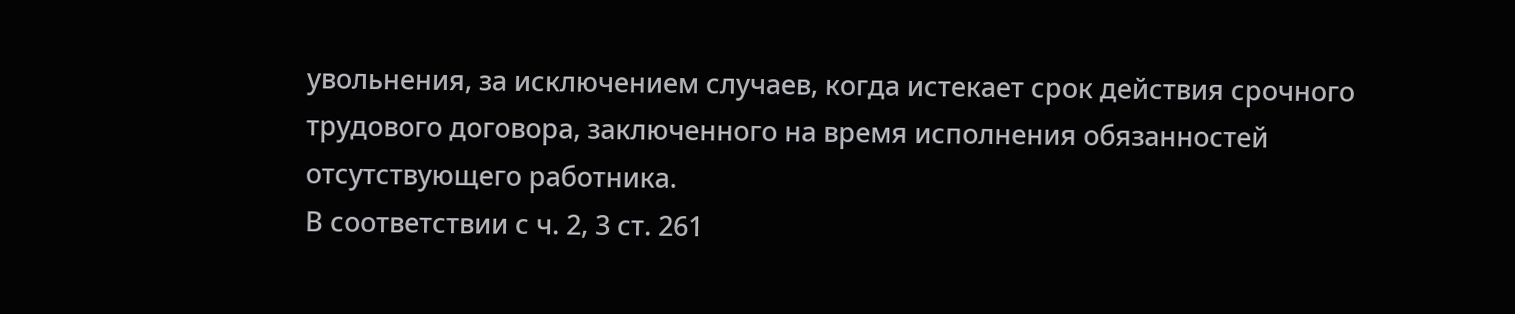увольнения, за исключением случаев, когда истекает срок действия срочного трудового договора, заключенного на время исполнения обязанностей отсутствующего работника.
В соответствии с ч. 2, 3 ст. 261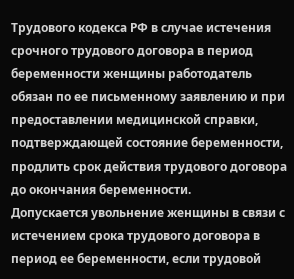Трудового кодекса РФ в случае истечения срочного трудового договора в период беременности женщины работодатель обязан по ее письменному заявлению и при предоставлении медицинской справки, подтверждающей состояние беременности, продлить срок действия трудового договора до окончания беременности.
Допускается увольнение женщины в связи с истечением срока трудового договора в период ее беременности, если трудовой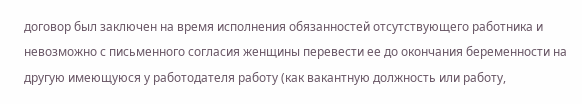договор был заключен на время исполнения обязанностей отсутствующего работника и невозможно с письменного согласия женщины перевести ее до окончания беременности на другую имеющуюся у работодателя работу (как вакантную должность или работу,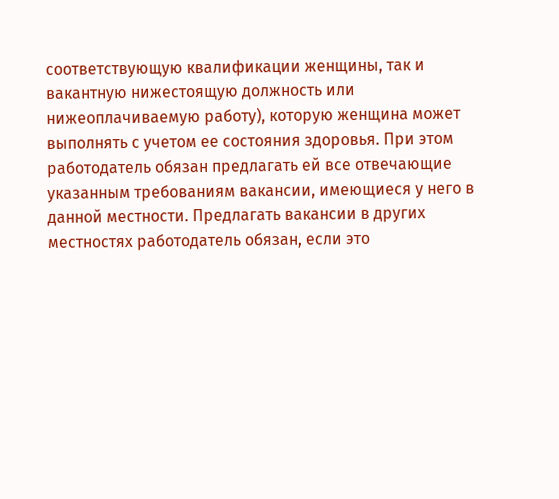соответствующую квалификации женщины, так и вакантную нижестоящую должность или нижеоплачиваемую работу), которую женщина может выполнять с учетом ее состояния здоровья. При этом работодатель обязан предлагать ей все отвечающие указанным требованиям вакансии, имеющиеся у него в данной местности. Предлагать вакансии в других местностях работодатель обязан, если это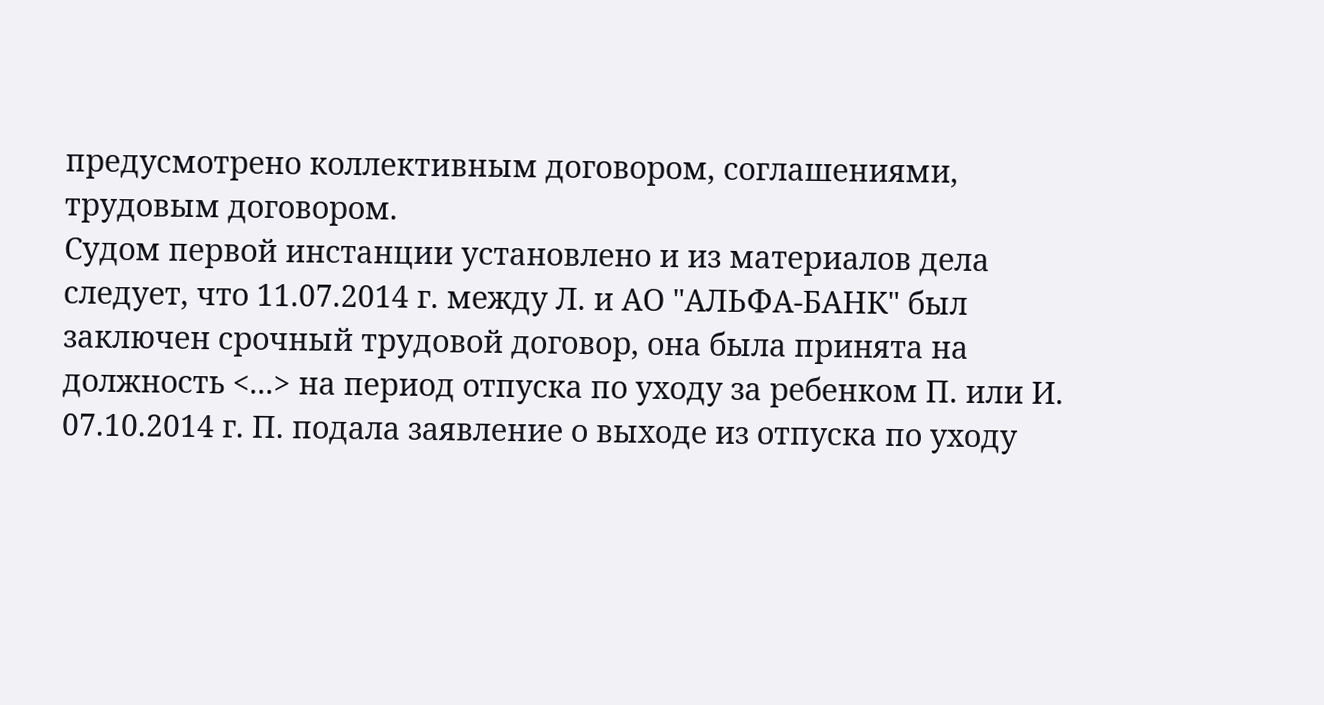предусмотрено коллективным договором, соглашениями, трудовым договором.
Судом первой инстанции установлено и из материалов дела следует, что 11.07.2014 г. между Л. и АО "АЛЬФА-БАНК" был заключен срочный трудовой договор, она была принята на должность <...> на период отпуска по уходу за ребенком П. или И.
07.10.2014 г. П. подала заявление о выходе из отпуска по уходу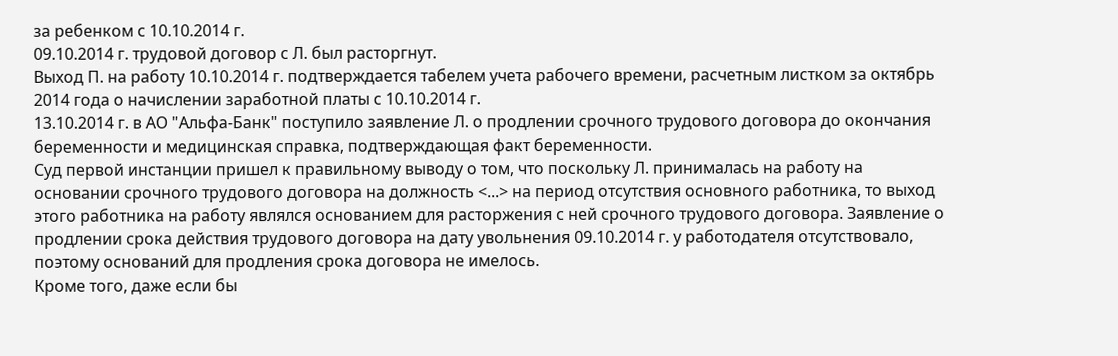за ребенком с 10.10.2014 г.
09.10.2014 г. трудовой договор с Л. был расторгнут.
Выход П. на работу 10.10.2014 г. подтверждается табелем учета рабочего времени, расчетным листком за октябрь 2014 года о начислении заработной платы с 10.10.2014 г.
13.10.2014 г. в АО "Альфа-Банк" поступило заявление Л. о продлении срочного трудового договора до окончания беременности и медицинская справка, подтверждающая факт беременности.
Суд первой инстанции пришел к правильному выводу о том, что поскольку Л. принималась на работу на основании срочного трудового договора на должность <...> на период отсутствия основного работника, то выход этого работника на работу являлся основанием для расторжения с ней срочного трудового договора. Заявление о продлении срока действия трудового договора на дату увольнения 09.10.2014 г. у работодателя отсутствовало, поэтому оснований для продления срока договора не имелось.
Кроме того, даже если бы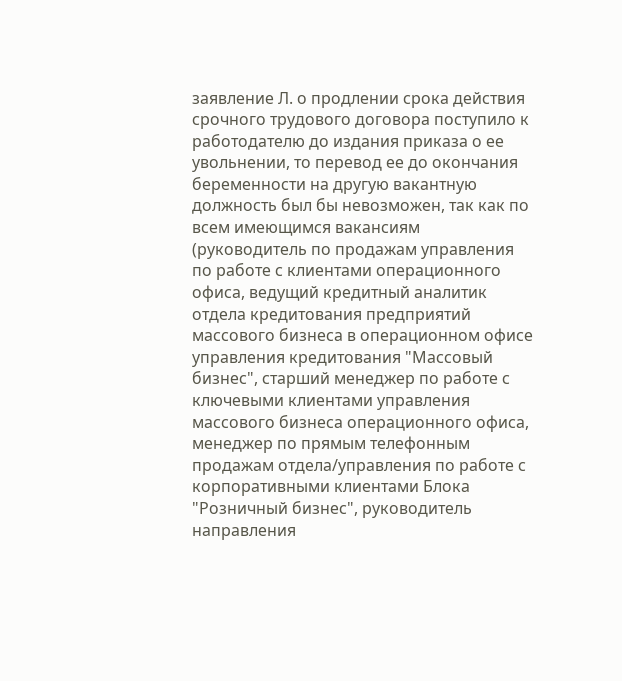заявление Л. о продлении срока действия срочного трудового договора поступило к работодателю до издания приказа о ее увольнении, то перевод ее до окончания беременности на другую вакантную должность был бы невозможен, так как по всем имеющимся вакансиям (руководитель по продажам управления по работе с клиентами операционного офиса, ведущий кредитный аналитик отдела кредитования предприятий массового бизнеса в операционном офисе управления кредитования "Массовый бизнес", старший менеджер по работе с ключевыми клиентами управления массового бизнеса операционного офиса, менеджер по прямым телефонным продажам отдела/управления по работе с корпоративными клиентами Блока "Розничный бизнес", руководитель направления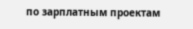по зарплатным проектам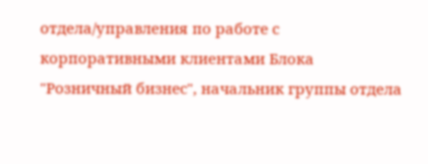отдела/управления по работе с корпоративными клиентами Блока "Розничный бизнес", начальник группы отдела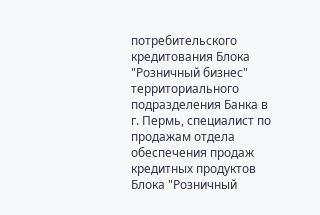потребительского кредитования Блока "Розничный бизнес" территориального подразделения Банка в г. Пермь, специалист по продажам отдела обеспечения продаж кредитных продуктов Блока "Розничный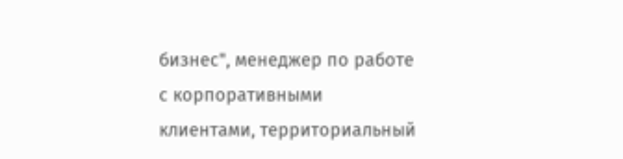бизнес", менеджер по работе с корпоративными клиентами, территориальный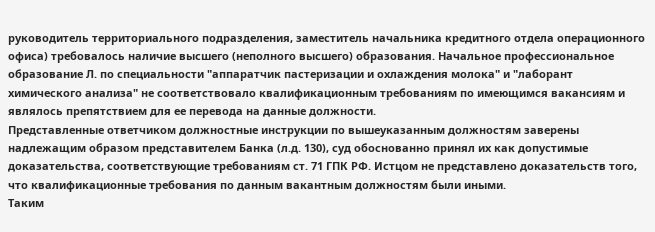руководитель территориального подразделения, заместитель начальника кредитного отдела операционного офиса) требовалось наличие высшего (неполного высшего) образования. Начальное профессиональное образование Л. по специальности "аппаратчик пастеризации и охлаждения молока" и "лаборант химического анализа" не соответствовало квалификационным требованиям по имеющимся вакансиям и являлось препятствием для ее перевода на данные должности.
Представленные ответчиком должностные инструкции по вышеуказанным должностям заверены надлежащим образом представителем Банка (л.д. 130), суд обоснованно принял их как допустимые доказательства, соответствующие требованиям ст. 71 ГПК РФ. Истцом не представлено доказательств того, что квалификационные требования по данным вакантным должностям были иными.
Таким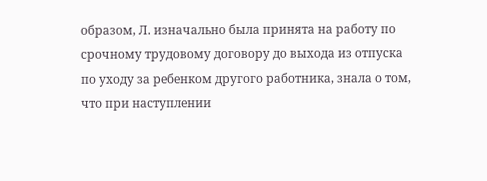образом, Л. изначально была принята на работу по срочному трудовому договору до выхода из отпуска по уходу за ребенком другого работника, знала о том, что при наступлении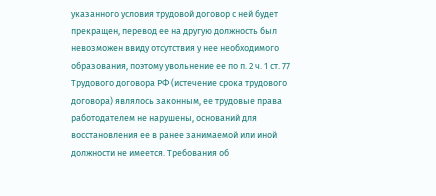указанного условия трудовой договор с ней будет прекращен, перевод ее на другую должность был невозможен ввиду отсутствия у нее необходимого образования, поэтому увольнение ее по п. 2 ч. 1 ст. 77 Трудового договора РФ (истечение срока трудового договора) являлось законным, ее трудовые права работодателем не нарушены, оснований для восстановления ее в ранее занимаемой или иной должности не имеется. Требования об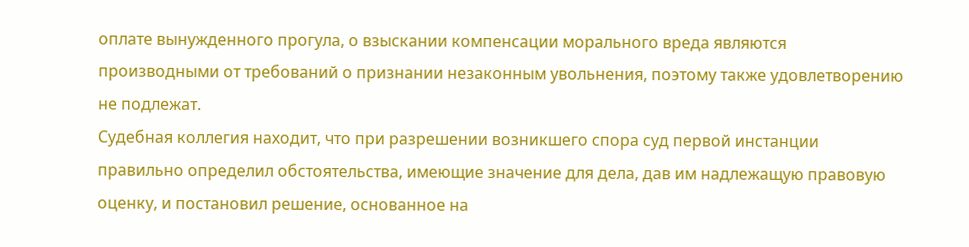оплате вынужденного прогула, о взыскании компенсации морального вреда являются производными от требований о признании незаконным увольнения, поэтому также удовлетворению не подлежат.
Судебная коллегия находит, что при разрешении возникшего спора суд первой инстанции правильно определил обстоятельства, имеющие значение для дела, дав им надлежащую правовую оценку, и постановил решение, основанное на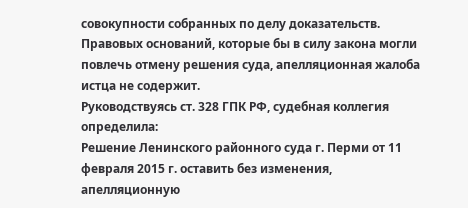совокупности собранных по делу доказательств. Правовых оснований, которые бы в силу закона могли повлечь отмену решения суда, апелляционная жалоба истца не содержит.
Руководствуясь ст. 328 ГПК РФ, судебная коллегия
определила:
Решение Ленинского районного суда г. Перми от 11 февраля 2015 г. оставить без изменения, апелляционную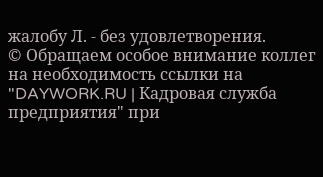жалобу Л. - без удовлетворения.
© Обращаем особое внимание коллег на необходимость ссылки на "DAYWORK.RU | Кадровая служба предприятия" при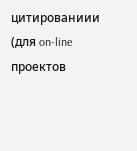цитированиии (для on-line проектов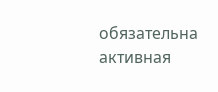обязательна активная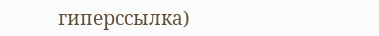гиперссылка)